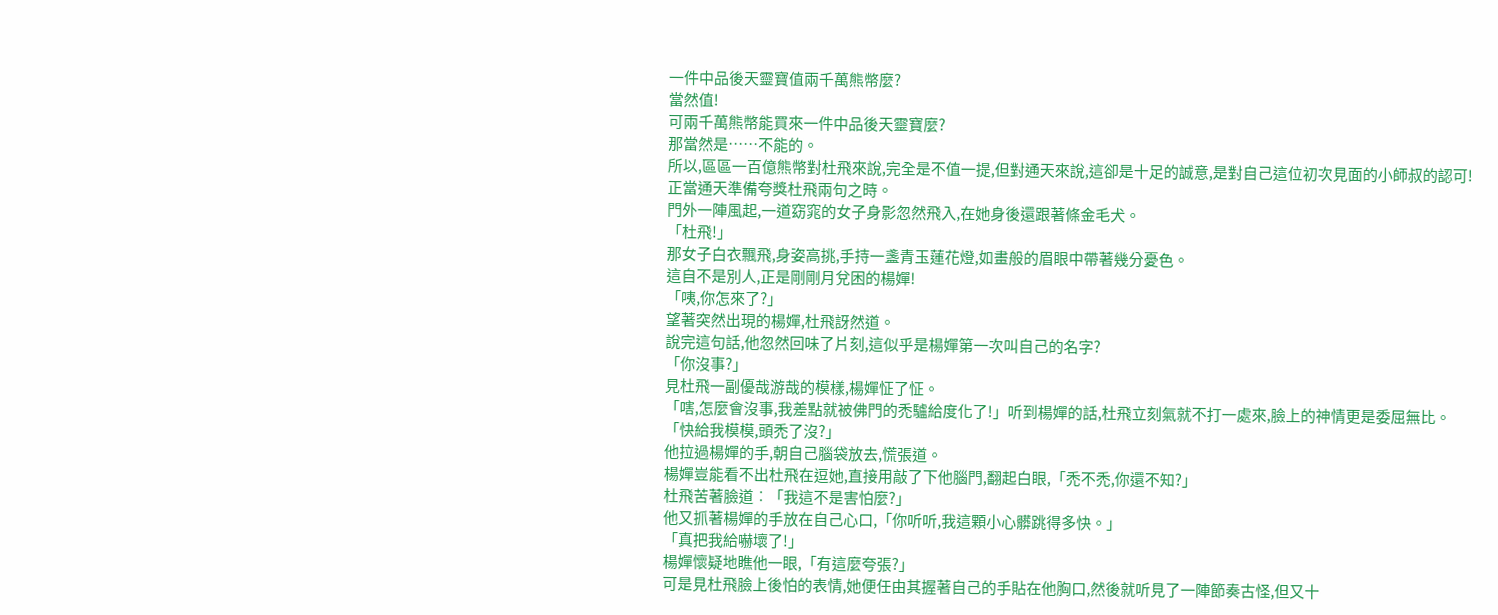一件中品後天靈寶值兩千萬熊幣麼?
當然值!
可兩千萬熊幣能買來一件中品後天靈寶麼?
那當然是……不能的。
所以,區區一百億熊幣對杜飛來說,完全是不值一提,但對通天來說,這卻是十足的誠意,是對自己這位初次見面的小師叔的認可!
正當通天準備夸獎杜飛兩句之時。
門外一陣風起,一道窈窕的女子身影忽然飛入,在她身後還跟著條金毛犬。
「杜飛!」
那女子白衣飄飛,身姿高挑,手持一盞青玉蓮花燈,如畫般的眉眼中帶著幾分憂色。
這自不是別人,正是剛剛月兌困的楊嬋!
「咦,你怎來了?」
望著突然出現的楊嬋,杜飛訝然道。
說完這句話,他忽然回味了片刻,這似乎是楊嬋第一次叫自己的名字?
「你沒事?」
見杜飛一副優哉游哉的模樣,楊嬋怔了怔。
「嗐,怎麼會沒事,我差點就被佛門的禿驢給度化了!」听到楊嬋的話,杜飛立刻氣就不打一處來,臉上的神情更是委屈無比。
「快給我模模,頭禿了沒?」
他拉過楊嬋的手,朝自己腦袋放去,慌張道。
楊嬋豈能看不出杜飛在逗她,直接用敲了下他腦門,翻起白眼,「禿不禿,你還不知?」
杜飛苦著臉道︰「我這不是害怕麼?」
他又抓著楊嬋的手放在自己心口,「你听听,我這顆小心髒跳得多快。」
「真把我給嚇壞了!」
楊嬋懷疑地瞧他一眼,「有這麼夸張?」
可是見杜飛臉上後怕的表情,她便任由其握著自己的手貼在他胸口,然後就听見了一陣節奏古怪,但又十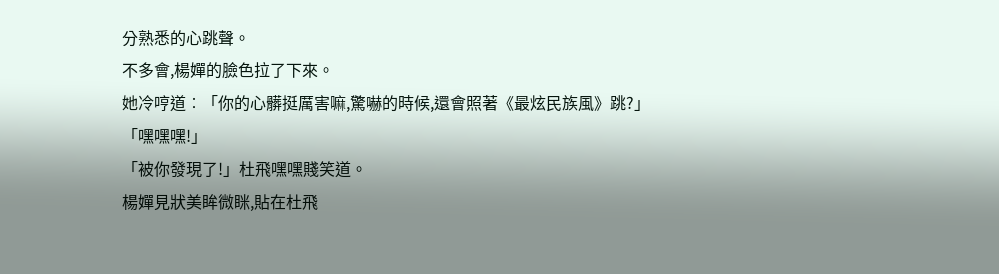分熟悉的心跳聲。
不多會,楊嬋的臉色拉了下來。
她冷哼道︰「你的心髒挺厲害嘛,驚嚇的時候,還會照著《最炫民族風》跳?」
「嘿嘿嘿!」
「被你發現了!」杜飛嘿嘿賤笑道。
楊嬋見狀美眸微眯,貼在杜飛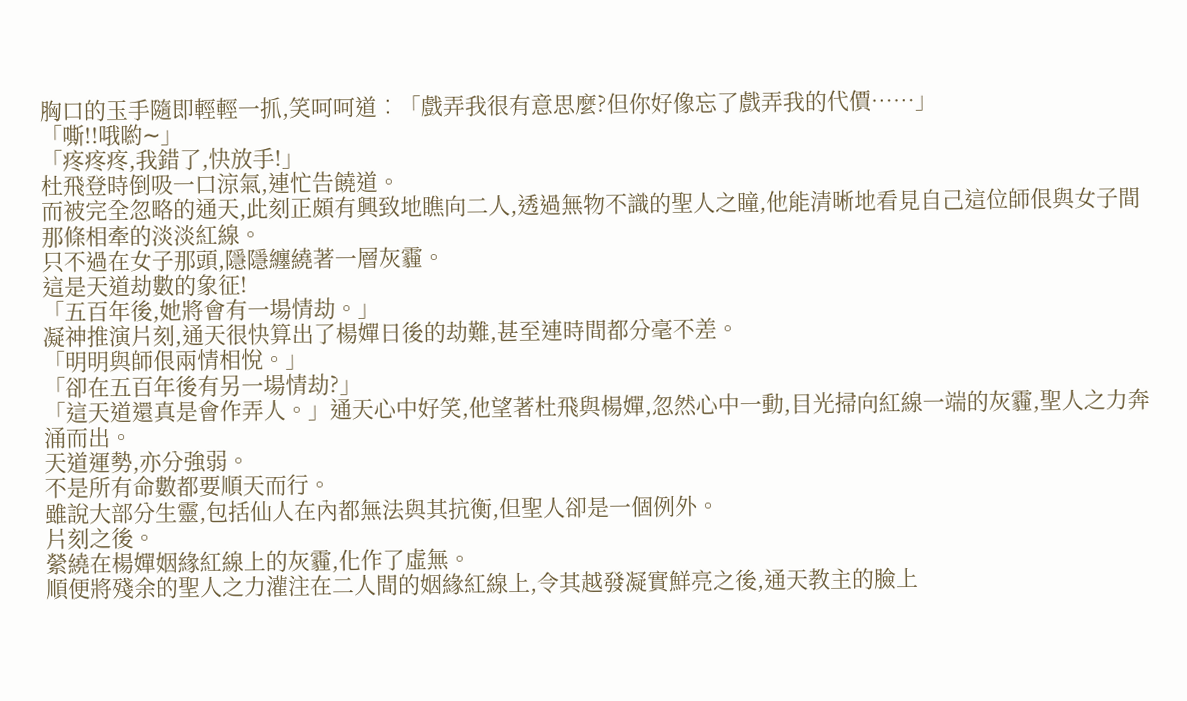胸口的玉手隨即輕輕一抓,笑呵呵道︰「戲弄我很有意思麼?但你好像忘了戲弄我的代價……」
「嘶!!哦喲∼」
「疼疼疼,我錯了,快放手!」
杜飛登時倒吸一口涼氣,連忙告饒道。
而被完全忽略的通天,此刻正頗有興致地瞧向二人,透過無物不識的聖人之瞳,他能清晰地看見自己這位師佷與女子間那條相牽的淡淡紅線。
只不過在女子那頭,隱隱纏繞著一層灰霾。
這是天道劫數的象征!
「五百年後,她將會有一場情劫。」
凝神推演片刻,通天很快算出了楊嬋日後的劫難,甚至連時間都分毫不差。
「明明與師佷兩情相悅。」
「卻在五百年後有另一場情劫?」
「這天道還真是會作弄人。」通天心中好笑,他望著杜飛與楊嬋,忽然心中一動,目光掃向紅線一端的灰霾,聖人之力奔涌而出。
天道運勢,亦分強弱。
不是所有命數都要順天而行。
雖說大部分生靈,包括仙人在內都無法與其抗衡,但聖人卻是一個例外。
片刻之後。
縈繞在楊嬋姻緣紅線上的灰霾,化作了虛無。
順便將殘余的聖人之力灌注在二人間的姻緣紅線上,令其越發凝實鮮亮之後,通天教主的臉上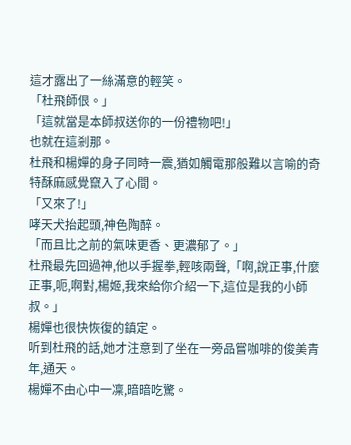這才露出了一絲滿意的輕笑。
「杜飛師佷。」
「這就當是本師叔送你的一份禮物吧!」
也就在這剎那。
杜飛和楊嬋的身子同時一震,猶如觸電那般難以言喻的奇特酥麻感覺竄入了心間。
「又來了!」
哮天犬抬起頭,神色陶醉。
「而且比之前的氣味更香、更濃郁了。」
杜飛最先回過神,他以手握拳,輕咳兩聲,「啊,說正事,什麼正事,呃,啊對,楊姬,我來給你介紹一下,這位是我的小師叔。」
楊嬋也很快恢復的鎮定。
听到杜飛的話,她才注意到了坐在一旁品嘗咖啡的俊美青年,通天。
楊嬋不由心中一凜,暗暗吃驚。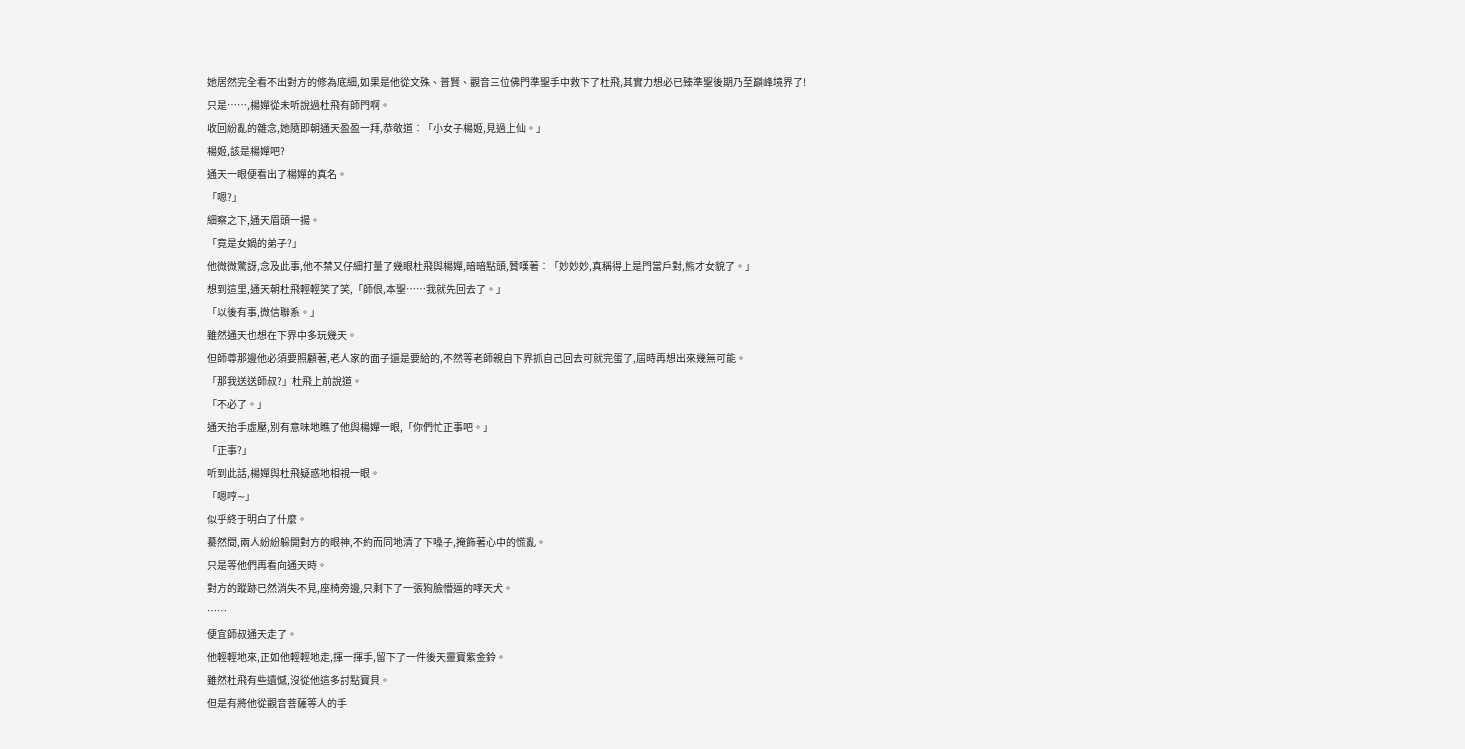她居然完全看不出對方的修為底細,如果是他從文殊、普賢、觀音三位佛門準聖手中救下了杜飛,其實力想必已臻準聖後期乃至巔峰境界了!
只是……,楊嬋從未听說過杜飛有師門啊。
收回紛亂的雜念,她隨即朝通天盈盈一拜,恭敬道︰「小女子楊姬,見過上仙。」
楊姬,該是楊嬋吧?
通天一眼便看出了楊嬋的真名。
「嗯?」
細察之下,通天眉頭一揚。
「竟是女媧的弟子?」
他微微驚訝,念及此事,他不禁又仔細打量了幾眼杜飛與楊嬋,暗暗點頭,贊嘆著︰「妙妙妙,真稱得上是門當戶對,熊才女貌了。」
想到這里,通天朝杜飛輕輕笑了笑,「師佷,本聖……我就先回去了。」
「以後有事,微信聯系。」
雖然通天也想在下界中多玩幾天。
但師尊那邊他必須要照顧著,老人家的面子還是要給的,不然等老師親自下界抓自己回去可就完蛋了,屆時再想出來幾無可能。
「那我送送師叔?」杜飛上前說道。
「不必了。」
通天抬手虛壓,別有意味地瞧了他與楊嬋一眼,「你們忙正事吧。」
「正事?」
听到此話,楊嬋與杜飛疑惑地相視一眼。
「嗯哼∼」
似乎終于明白了什麼。
驀然間,兩人紛紛躲開對方的眼神,不約而同地清了下嗓子,掩飾著心中的慌亂。
只是等他們再看向通天時。
對方的蹤跡已然消失不見,座椅旁邊,只剩下了一張狗臉懵逼的哮天犬。
……
便宜師叔通天走了。
他輕輕地來,正如他輕輕地走,揮一揮手,留下了一件後天靈寶紫金鈴。
雖然杜飛有些遺憾,沒從他這多討點寶貝。
但是有將他從觀音菩薩等人的手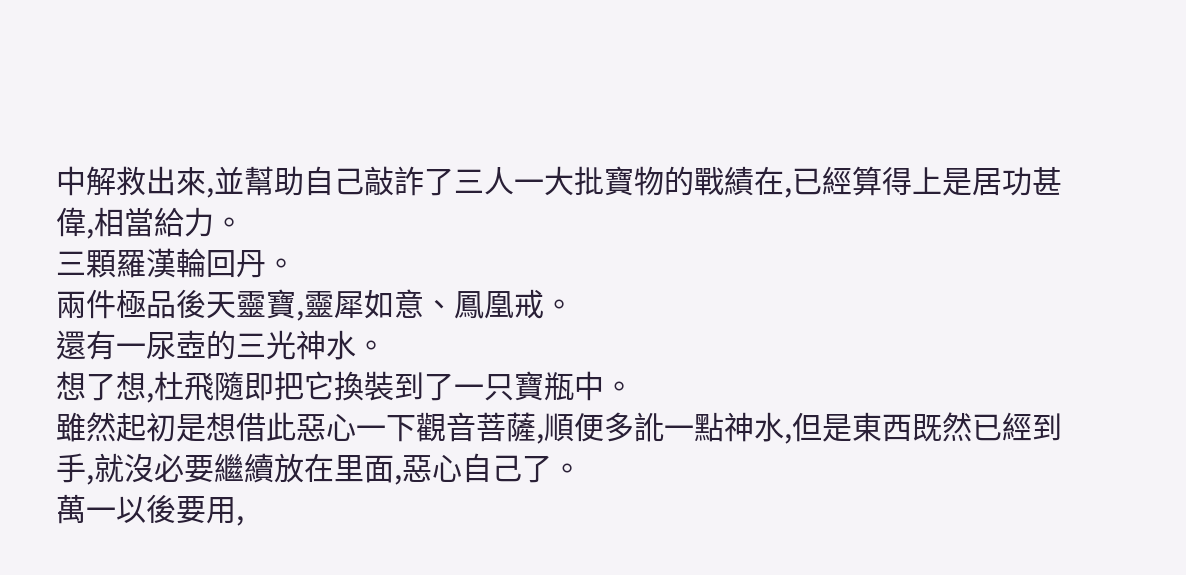中解救出來,並幫助自己敲詐了三人一大批寶物的戰績在,已經算得上是居功甚偉,相當給力。
三顆羅漢輪回丹。
兩件極品後天靈寶,靈犀如意、鳳凰戒。
還有一尿壺的三光神水。
想了想,杜飛隨即把它換裝到了一只寶瓶中。
雖然起初是想借此惡心一下觀音菩薩,順便多訛一點神水,但是東西既然已經到手,就沒必要繼續放在里面,惡心自己了。
萬一以後要用,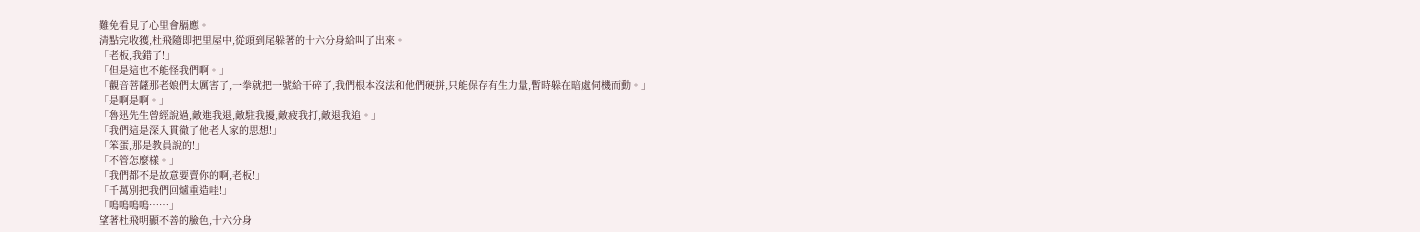難免看見了心里會膈應。
清點完收獲,杜飛隨即把里屋中,從頭到尾躲著的十六分身給叫了出來。
「老板,我錯了!」
「但是這也不能怪我們啊。」
「觀音菩薩那老娘們太厲害了,一拳就把一號給干碎了,我們根本沒法和他們硬拼,只能保存有生力量,暫時躲在暗處伺機而動。」
「是啊是啊。」
「魯迅先生曾經說過,敵進我退,敵駐我擾,敵疲我打,敵退我追。」
「我們這是深入貫徹了他老人家的思想!」
「笨蛋,那是教員說的!」
「不管怎麼樣。」
「我們都不是故意要賣你的啊,老板!」
「千萬別把我們回爐重造哇!」
「嗚嗚嗚嗚……」
望著杜飛明顯不善的臉色,十六分身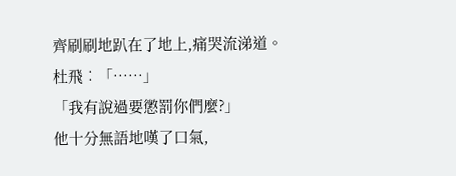齊刷刷地趴在了地上,痛哭流涕道。
杜飛︰「……」
「我有說過要懲罰你們麼?」
他十分無語地嘆了口氣,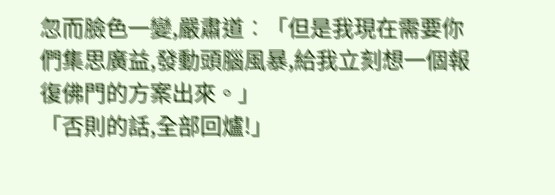忽而臉色一變,嚴肅道︰「但是我現在需要你們集思廣益,發動頭腦風暴,給我立刻想一個報復佛門的方案出來。」
「否則的話,全部回爐!」